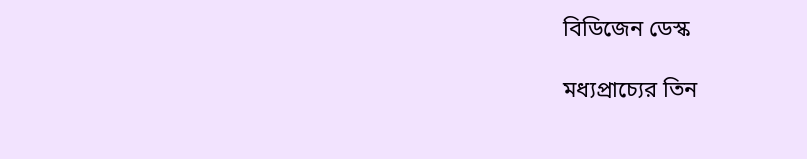বিডিজেন ডেস্ক

মধ্যপ্রাচ্যের তিন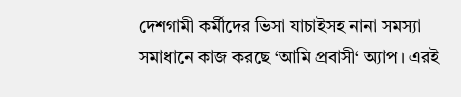দেশগামী কর্মীদের ভিসা যাচাইসহ নানা সমস্যা সমাধানে কাজ করছে ‘আমি প্রবাসী‘ অ্যাপ। এরই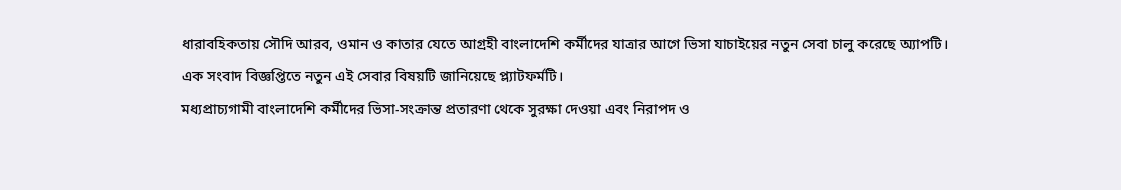ধারাবহিকতায় সৌদি আরব, ওমান ও কাতার যেতে আগ্রহী বাংলাদেশি কর্মীদের যাত্রার আগে ভিসা যাচাইয়ের নতুন সেবা চালু করেছে অ্যাপটি।
এক সংবাদ বিজ্ঞপ্তিতে নতুন এই সেবার বিষয়টি জানিয়েছে প্ল্যাটফর্মটি।
মধ্যপ্রাচ্যগামী বাংলাদেশি কর্মীদের ভিসা-সংক্রান্ত প্রতারণা থেকে সুরক্ষা দেওয়া এবং নিরাপদ ও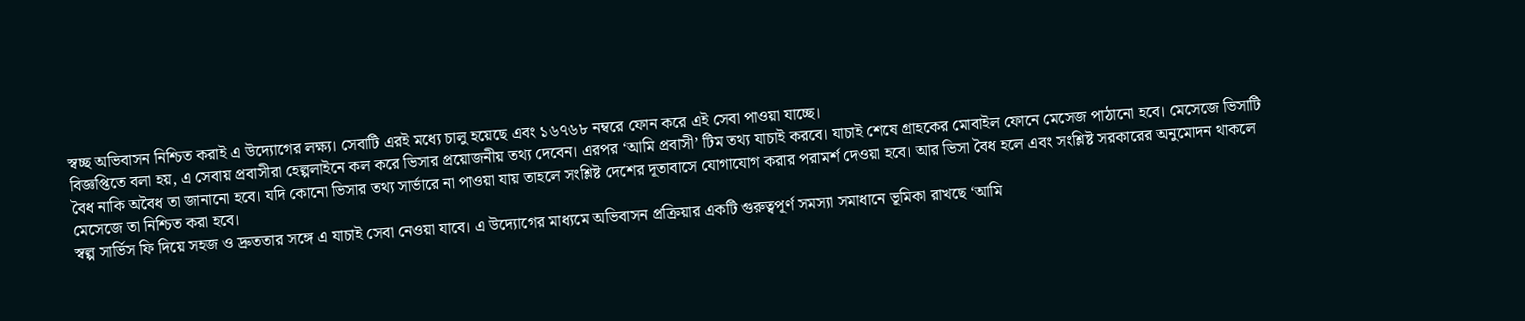স্বচ্ছ অভিবাসন নিশ্চিত করাই এ উদ্যোগের লক্ষ্য। সেবাটি এরই মধ্যে চালু হয়েছে এবং ১৬৭৬৮ নম্বরে ফোন করে এই সেবা পাওয়া যাচ্ছে।
বিজ্ঞপ্তিতে বলা হয়, এ সেবায় প্রবাসীরা হেল্পলাইনে কল করে ভিসার প্রয়োজনীয় তথ্য দেবেন। এরপর ‘আমি প্রবাসী’ টিম তথ্য যাচাই করবে। যাচাই শেষে গ্রাহকের মোবাইল ফোনে মেসেজ পাঠানো হবে। মেসেজে ভিসাটি বৈধ নাকি অবৈধ তা জানানো হবে। যদি কোনো ভিসার তথ্য সার্ভারে না পাওয়া যায় তাহলে সংশ্লিষ্ট দেশের দূতাবাসে যোগাযোগ করার পরামর্শ দেওয়া হবে। আর ভিসা বৈধ হলে এবং সংশ্লিষ্ট সরকারের অনুমোদন থাকলে মেসেজে তা নিশ্চিত করা হবে।
স্বল্প সার্ভিস ফি দিয়ে সহজ ও দ্রুততার সঙ্গে এ যাচাই সেবা নেওয়া যাবে। এ উদ্যোগের মাধ্যমে অভিবাসন প্রক্রিয়ার একটি গুরুত্বপূর্ণ সমস্যা সমাধানে ভূমিকা রাখছে ‘আমি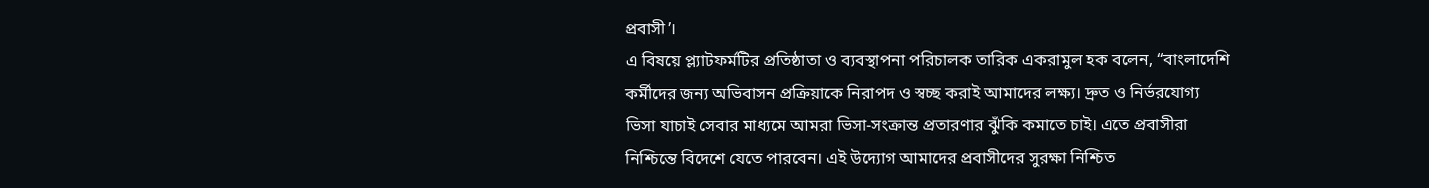প্রবাসী’।
এ বিষয়ে প্ল্যাটফর্মটির প্রতিষ্ঠাতা ও ব্যবস্থাপনা পরিচালক তারিক একরামুল হক বলেন, “বাংলাদেশি কর্মীদের জন্য অভিবাসন প্রক্রিয়াকে নিরাপদ ও স্বচ্ছ করাই আমাদের লক্ষ্য। দ্রুত ও নির্ভরযোগ্য ভিসা যাচাই সেবার মাধ্যমে আমরা ভিসা-সংক্রান্ত প্রতারণার ঝুঁকি কমাতে চাই। এতে প্রবাসীরা নিশ্চিন্তে বিদেশে যেতে পারবেন। এই উদ্যোগ আমাদের প্রবাসীদের সুরক্ষা নিশ্চিত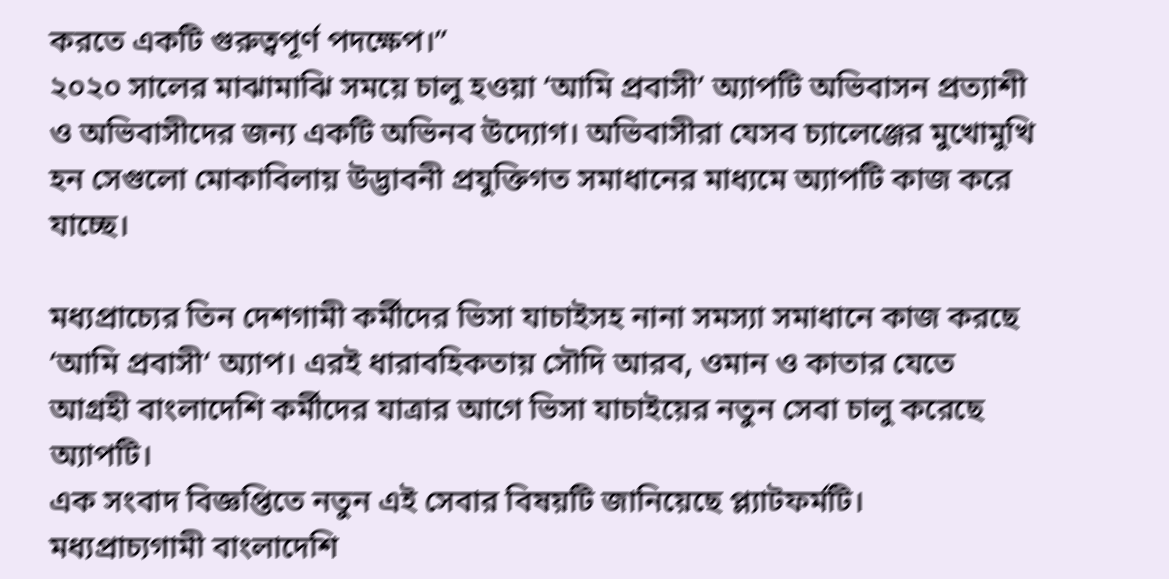করতে একটি গুরুত্বপূর্ণ পদক্ষেপ।”
২০২০ সালের মাঝামাঝি সময়ে চালু হওয়া ‘আমি প্রবাসী’ অ্যাপটি অভিবাসন প্রত্যাশী ও অভিবাসীদের জন্য একটি অভিনব উদ্যোগ। অভিবাসীরা যেসব চ্যালেঞ্জের মুখোমুখি হন সেগুলো মোকাবিলায় উদ্ভাবনী প্রযুক্তিগত সমাধানের মাধ্যমে অ্যাপটি কাজ করে যাচ্ছে।

মধ্যপ্রাচ্যের তিন দেশগামী কর্মীদের ভিসা যাচাইসহ নানা সমস্যা সমাধানে কাজ করছে ‘আমি প্রবাসী‘ অ্যাপ। এরই ধারাবহিকতায় সৌদি আরব, ওমান ও কাতার যেতে আগ্রহী বাংলাদেশি কর্মীদের যাত্রার আগে ভিসা যাচাইয়ের নতুন সেবা চালু করেছে অ্যাপটি।
এক সংবাদ বিজ্ঞপ্তিতে নতুন এই সেবার বিষয়টি জানিয়েছে প্ল্যাটফর্মটি।
মধ্যপ্রাচ্যগামী বাংলাদেশি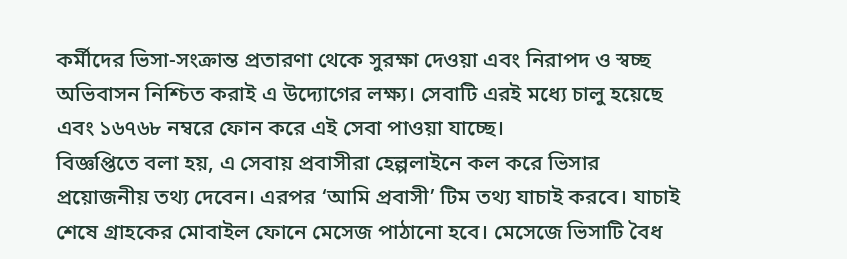কর্মীদের ভিসা-সংক্রান্ত প্রতারণা থেকে সুরক্ষা দেওয়া এবং নিরাপদ ও স্বচ্ছ অভিবাসন নিশ্চিত করাই এ উদ্যোগের লক্ষ্য। সেবাটি এরই মধ্যে চালু হয়েছে এবং ১৬৭৬৮ নম্বরে ফোন করে এই সেবা পাওয়া যাচ্ছে।
বিজ্ঞপ্তিতে বলা হয়, এ সেবায় প্রবাসীরা হেল্পলাইনে কল করে ভিসার প্রয়োজনীয় তথ্য দেবেন। এরপর ‘আমি প্রবাসী’ টিম তথ্য যাচাই করবে। যাচাই শেষে গ্রাহকের মোবাইল ফোনে মেসেজ পাঠানো হবে। মেসেজে ভিসাটি বৈধ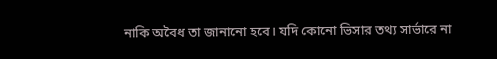নাকি অবৈধ তা জানানো হবে। যদি কোনো ভিসার তথ্য সার্ভারে না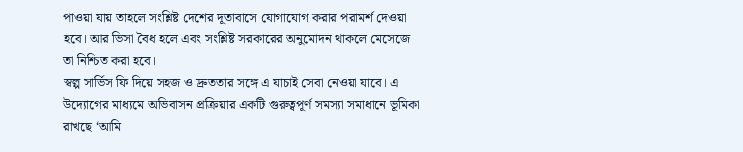পাওয়া যায় তাহলে সংশ্লিষ্ট দেশের দূতাবাসে যোগাযোগ করার পরামর্শ দেওয়া হবে। আর ভিসা বৈধ হলে এবং সংশ্লিষ্ট সরকারের অনুমোদন থাকলে মেসেজে তা নিশ্চিত করা হবে।
স্বল্প সার্ভিস ফি দিয়ে সহজ ও দ্রুততার সঙ্গে এ যাচাই সেবা নেওয়া যাবে। এ উদ্যোগের মাধ্যমে অভিবাসন প্রক্রিয়ার একটি গুরুত্বপূর্ণ সমস্যা সমাধানে ভূমিকা রাখছে ‘আমি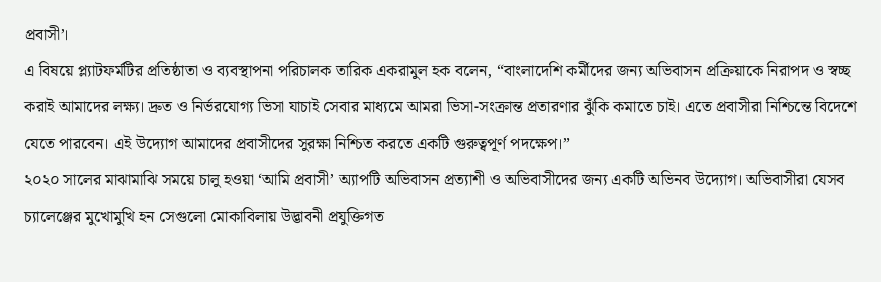প্রবাসী’।
এ বিষয়ে প্ল্যাটফর্মটির প্রতিষ্ঠাতা ও ব্যবস্থাপনা পরিচালক তারিক একরামুল হক বলেন, “বাংলাদেশি কর্মীদের জন্য অভিবাসন প্রক্রিয়াকে নিরাপদ ও স্বচ্ছ করাই আমাদের লক্ষ্য। দ্রুত ও নির্ভরযোগ্য ভিসা যাচাই সেবার মাধ্যমে আমরা ভিসা-সংক্রান্ত প্রতারণার ঝুঁকি কমাতে চাই। এতে প্রবাসীরা নিশ্চিন্তে বিদেশে যেতে পারবেন। এই উদ্যোগ আমাদের প্রবাসীদের সুরক্ষা নিশ্চিত করতে একটি গুরুত্বপূর্ণ পদক্ষেপ।”
২০২০ সালের মাঝামাঝি সময়ে চালু হওয়া ‘আমি প্রবাসী’ অ্যাপটি অভিবাসন প্রত্যাশী ও অভিবাসীদের জন্য একটি অভিনব উদ্যোগ। অভিবাসীরা যেসব চ্যালেঞ্জের মুখোমুখি হন সেগুলো মোকাবিলায় উদ্ভাবনী প্রযুক্তিগত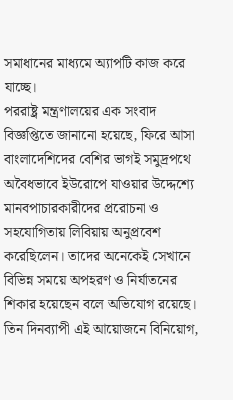সমাধানের মাধ্যমে অ্যাপটি কাজ করে যাচ্ছে।
পররাষ্ট্র মন্ত্রণালয়ের এক সংবাদ বিজ্ঞপ্তিতে জানানো হয়েছে, ফিরে আসা বাংলাদেশিদের বেশির ভাগই সমুদ্রপথে অবৈধভাবে ইউরোপে যাওয়ার উদ্দেশ্যে মানবপাচারকারীদের প্ররোচনা ও সহযোগিতায় লিবিয়ায় অনুপ্রবেশ করেছিলেন। তাদের অনেকেই সেখানে বিভিন্ন সময়ে অপহরণ ও নির্যাতনের শিকার হয়েছেন বলে অভিযোগ রয়েছে।
তিন দিনব্যাপী এই আয়োজনে বিনিয়োগ,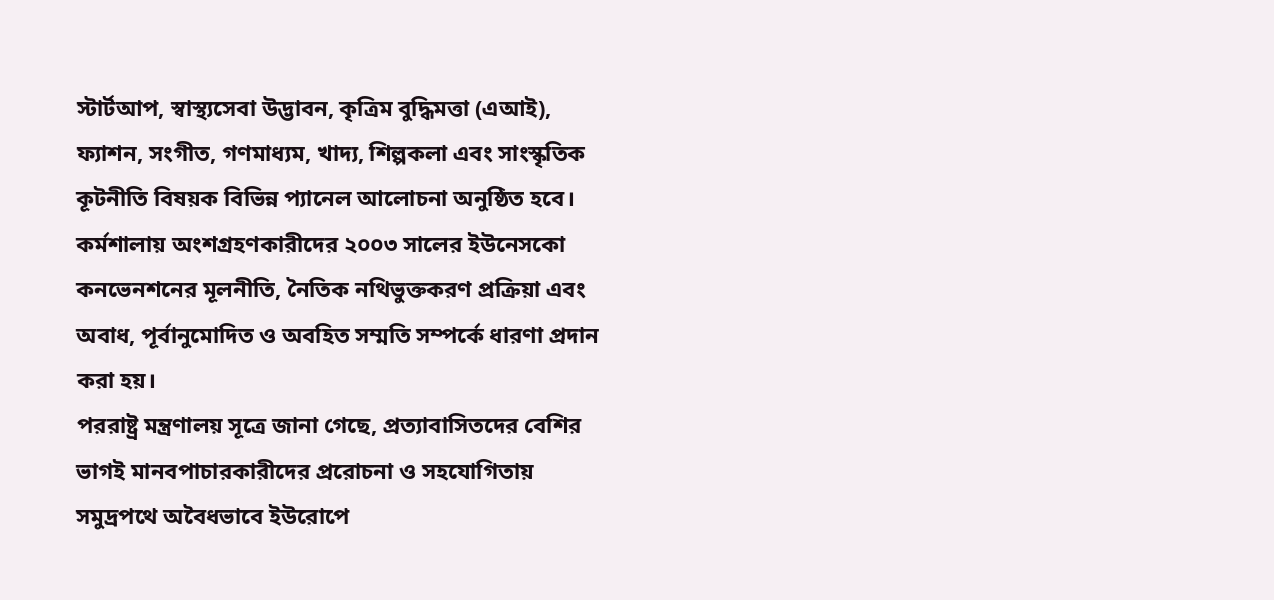স্টার্টআপ, স্বাস্থ্যসেবা উদ্ভাবন, কৃত্রিম বুদ্ধিমত্তা (এআই), ফ্যাশন, সংগীত, গণমাধ্যম, খাদ্য, শিল্পকলা এবং সাংস্কৃতিক কূটনীতি বিষয়ক বিভিন্ন প্যানেল আলোচনা অনুষ্ঠিত হবে।
কর্মশালায় অংশগ্রহণকারীদের ২০০৩ সালের ইউনেসকো কনভেনশনের মূলনীতি, নৈতিক নথিভুক্তকরণ প্রক্রিয়া এবং অবাধ, পূর্বানুমোদিত ও অবহিত সম্মতি সম্পর্কে ধারণা প্রদান করা হয়।
পররাষ্ট্র মন্ত্রণালয় সূত্রে জানা গেছে, প্রত্যাবাসিতদের বেশির ভাগই মানবপাচারকারীদের প্ররোচনা ও সহযোগিতায় সমুদ্রপথে অবৈধভাবে ইউরোপে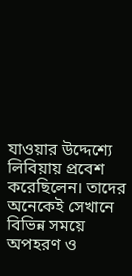যাওয়ার উদ্দেশ্যে লিবিয়ায় প্রবেশ করেছিলেন। তাদের অনেকেই সেখানে বিভিন্ন সময়ে অপহরণ ও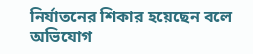নির্যাতনের শিকার হয়েছেন বলে অভিযোগ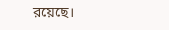রয়েছে।